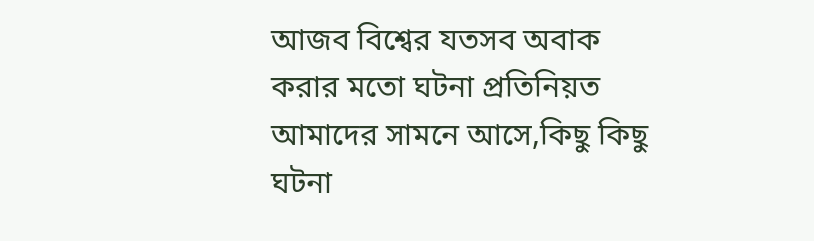আজব বিশ্বের যতসব অবাক করার মতো ঘটনা প্রতিনিয়ত আমাদের সামনে আসে,কিছু কিছু ঘটনা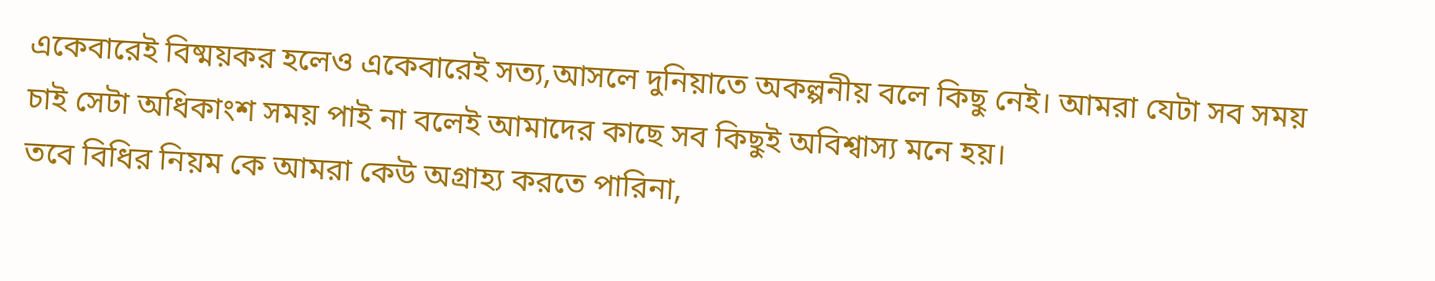একেবারেই বিষ্ময়কর হলেও একেবারেই সত্য,আসলে দুনিয়াতে অকল্পনীয় বলে কিছু নেই। আমরা যেটা সব সময় চাই সেটা অধিকাংশ সময় পাই না বলেই আমাদের কাছে সব কিছুই অবিশ্বাস্য মনে হয়।
তবে বিধির নিয়ম কে আমরা কেউ অগ্রাহ্য করতে পারিনা,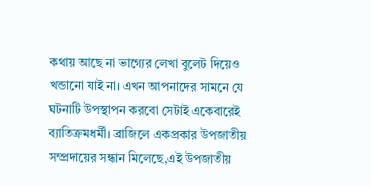কথায় আছে না ভাগ্যের লেখা বুলেট দিয়েও খন্ডানো যাই না। এখন আপনাদের সামনে যে ঘটনাটি উপস্থাপন করবো সেটাই একেবারেই ব্যাতিক্রমধর্মী। ব্রাজিলে একপ্রকার উপজাতীয় সম্প্রদায়ের সন্ধান মিলেছে,এই উপজাতীয়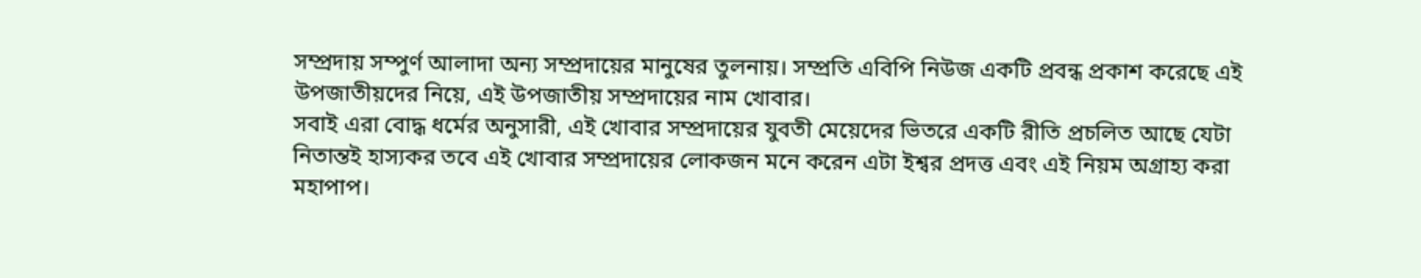সম্প্রদায় সম্পুর্ণ আলাদা অন্য সম্প্রদায়ের মানুষের তুলনায়। সম্প্রতি এবিপি নিউজ একটি প্রবন্ধ প্রকাশ করেছে এই উপজাতীয়দের নিয়ে, এই উপজাতীয় সম্প্রদায়ের নাম খোবার।
সবাই এরা বোদ্ধ ধর্মের অনুসারী, এই খোবার সম্প্রদায়ের যুবতী মেয়েদের ভিতরে একটি রীতি প্রচলিত আছে যেটা নিতান্তই হাস্যকর তবে এই খোবার সম্প্রদায়ের লোকজন মনে করেন এটা ইশ্বর প্রদত্ত এবং এই নিয়ম অগ্রাহ্য করা মহাপাপ।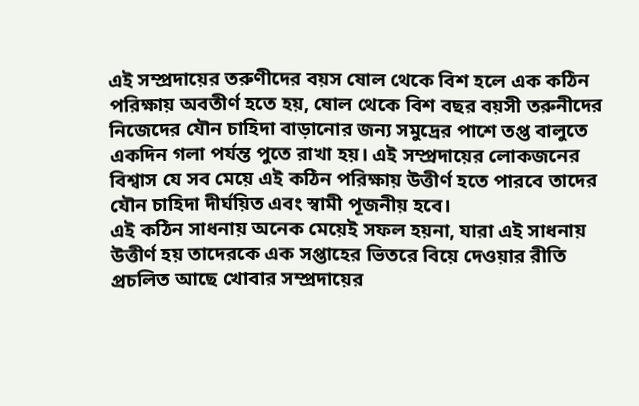এই সম্প্রদায়ের তরুণীদের বয়স ষোল থেকে বিশ হলে এক কঠিন পরিক্ষায় অবতীর্ণ হতে হয়, ষোল থেকে বিশ বছর বয়সী তরুনীদের নিজেদের যৌন চাহিদা বাড়ানোর জন্য সমুদ্রের পাশে তপ্ত বালুতে একদিন গলা পর্যন্ত পুতে রাখা হয়। এই সম্প্রদায়ের লোকজনের বিশ্বাস যে সব মেয়ে এই কঠিন পরিক্ষায় উত্তীর্ণ হতে পারবে তাদের যৌন চাহিদা দীর্ঘয়িত এবং স্বামী পূজনীয় হবে।
এই কঠিন সাধনায় অনেক মেয়েই সফল হয়না, যারা এই সাধনায় উত্তীর্ণ হয় তাদেরকে এক সপ্তাহের ভিতরে বিয়ে দেওয়ার রীতি প্রচলিত আছে খোবার সম্প্রদায়ের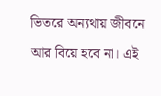ভিতরে অন্যথায় জীবনে আর বিয়ে হবে না। এই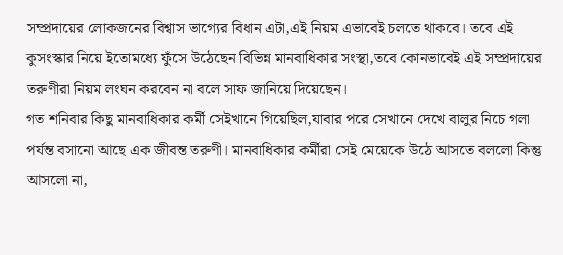সম্প্রদায়ের লোকজনের বিশ্বাস ভাগ্যের বিধান এটা,এই নিয়ম এভাবেই চলতে থাকবে। তবে এই কুসংস্কার নিয়ে ইতোমধ্যে ফুঁসে উঠেছেন বিভিন্ন মানবাধিকার সংস্থা,তবে কোনভাবেই এই সম্প্রদায়ের তরুণীরা নিয়ম লংঘন করবেন না বলে সাফ জানিয়ে দিয়েছেন।
গত শনিবার কিছু মানবাধিকার কর্মী সেইখানে গিয়েছিল,যাবার পরে সেখানে দেখে বালুর নিচে গলা পর্যন্ত বসানো আছে এক জীবন্ত তরুণী। মানবাধিকার কর্মীরা সেই মেয়েকে উঠে আসতে বললো কিন্তু আসলো না,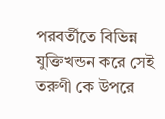পরবর্তীতে বিভিন্ন যুক্তিখন্ডন করে সেই তরুণী কে উপরে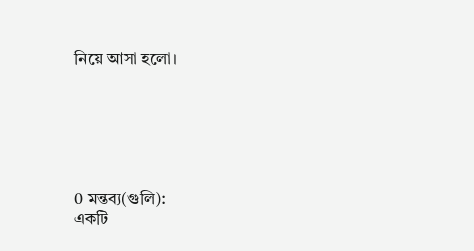নিয়ে আসা হলো।






0 মন্তব্য(গুলি):
একটি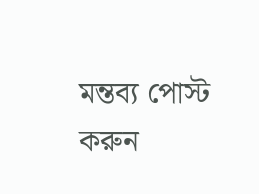মন্তব্য পোস্ট করুন